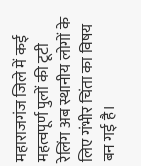महाराजगंज जिले में कई महत्वपूर्ण पुलों की टूटी रेलिंग अब स्थानीय लोगों के लिए गंभीर चिंता का विषय बन गई है।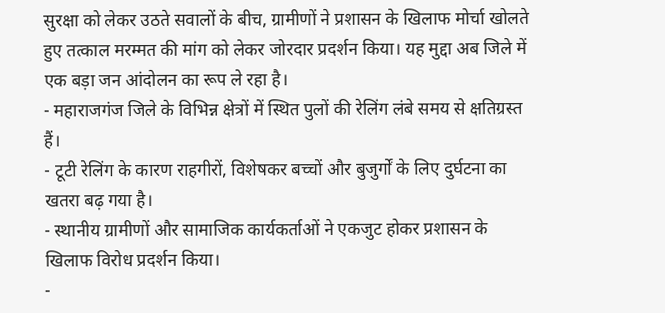सुरक्षा को लेकर उठते सवालों के बीच, ग्रामीणों ने प्रशासन के खिलाफ मोर्चा खोलते हुए तत्काल मरम्मत की मांग को लेकर जोरदार प्रदर्शन किया। यह मुद्दा अब जिले में एक बड़ा जन आंदोलन का रूप ले रहा है।
- महाराजगंज जिले के विभिन्न क्षेत्रों में स्थित पुलों की रेलिंग लंबे समय से क्षतिग्रस्त हैं।
- टूटी रेलिंग के कारण राहगीरों, विशेषकर बच्चों और बुजुर्गों के लिए दुर्घटना का खतरा बढ़ गया है।
- स्थानीय ग्रामीणों और सामाजिक कार्यकर्ताओं ने एकजुट होकर प्रशासन के खिलाफ विरोध प्रदर्शन किया।
-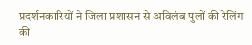प्रदर्शनकारियों ने जिला प्रशासन से अविलंब पुलों की रेलिंग की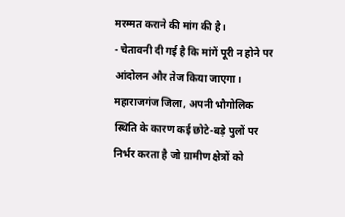मरम्मत कराने की मांग की है।
- चेतावनी दी गई है कि मांगें पूरी न होने पर आंदोलन और तेज किया जाएगा।
महाराजगंज जिला, अपनी भौगोलिक स्थिति के कारण कई छोटे-बड़े पुलों पर निर्भर करता है जो ग्रामीण क्षेत्रों को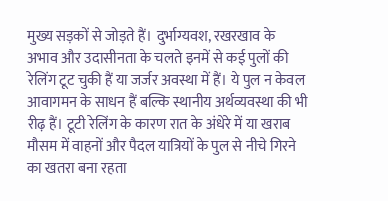मुख्य सड़कों से जोड़ते हैं। दुर्भाग्यवश, रखरखाव के अभाव और उदासीनता के चलते इनमें से कई पुलों की रेलिंग टूट चुकी हैं या जर्जर अवस्था में हैं। ये पुल न केवल आवागमन के साधन हैं बल्कि स्थानीय अर्थव्यवस्था की भी रीढ़ हैं। टूटी रेलिंग के कारण रात के अंधेरे में या खराब मौसम में वाहनों और पैदल यात्रियों के पुल से नीचे गिरने का खतरा बना रहता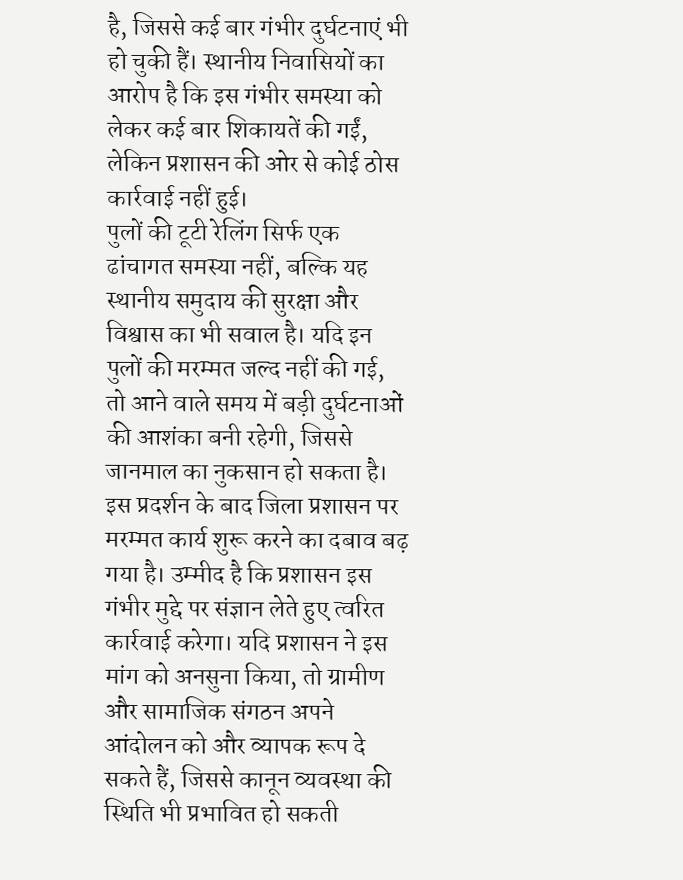है, जिससे कई बार गंभीर दुर्घटनाएं भी हो चुकी हैं। स्थानीय निवासियों का आरोप है कि इस गंभीर समस्या को लेकर कई बार शिकायतें की गईं, लेकिन प्रशासन की ओर से कोई ठोस कार्रवाई नहीं हुई।
पुलों की टूटी रेलिंग सिर्फ एक ढांचागत समस्या नहीं, बल्कि यह स्थानीय समुदाय की सुरक्षा और विश्वास का भी सवाल है। यदि इन पुलों की मरम्मत जल्द नहीं की गई, तो आने वाले समय में बड़ी दुर्घटनाओं की आशंका बनी रहेगी, जिससे जानमाल का नुकसान हो सकता है। इस प्रदर्शन के बाद जिला प्रशासन पर मरम्मत कार्य शुरू करने का दबाव बढ़ गया है। उम्मीद है कि प्रशासन इस गंभीर मुद्दे पर संज्ञान लेते हुए त्वरित कार्रवाई करेगा। यदि प्रशासन ने इस मांग को अनसुना किया, तो ग्रामीण और सामाजिक संगठन अपने आंदोलन को और व्यापक रूप दे सकते हैं, जिससे कानून व्यवस्था की स्थिति भी प्रभावित हो सकती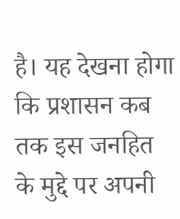है। यह देखना होगा कि प्रशासन कब तक इस जनहित के मुद्दे पर अपनी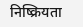निष्क्रियता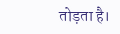तोड़ता है।